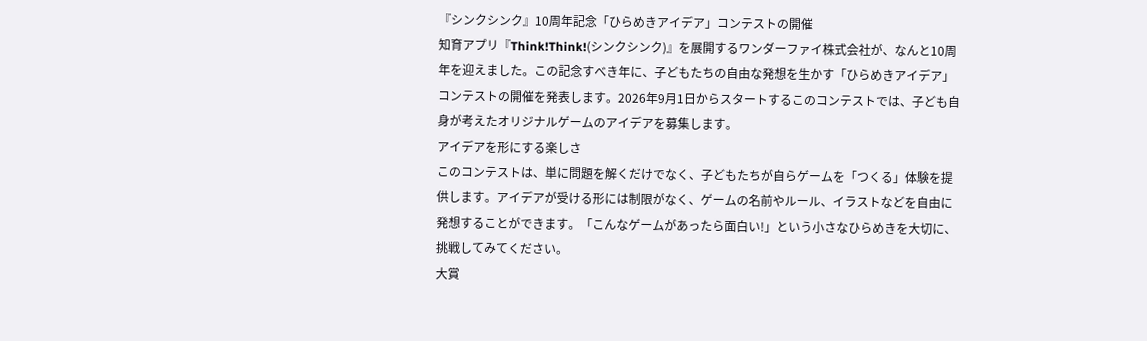『シンクシンク』10周年記念「ひらめきアイデア」コンテストの開催
知育アプリ『Think!Think!(シンクシンク)』を展開するワンダーファイ株式会社が、なんと10周年を迎えました。この記念すべき年に、子どもたちの自由な発想を生かす「ひらめきアイデア」コンテストの開催を発表します。2026年9月1日からスタートするこのコンテストでは、子ども自身が考えたオリジナルゲームのアイデアを募集します。
アイデアを形にする楽しさ
このコンテストは、単に問題を解くだけでなく、子どもたちが自らゲームを「つくる」体験を提供します。アイデアが受ける形には制限がなく、ゲームの名前やルール、イラストなどを自由に発想することができます。「こんなゲームがあったら面白い!」という小さなひらめきを大切に、挑戦してみてください。
大賞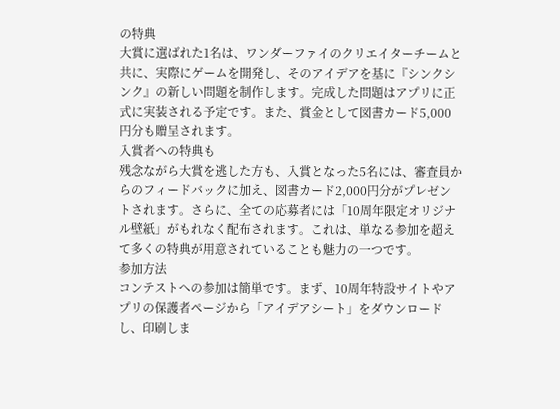の特典
大賞に選ばれた1名は、ワンダーファイのクリエイターチームと共に、実際にゲームを開発し、そのアイデアを基に『シンクシンク』の新しい問題を制作します。完成した問題はアプリに正式に実装される予定です。また、賞金として図書カード5,000円分も贈呈されます。
入賞者への特典も
残念ながら大賞を逃した方も、入賞となった5名には、審査員からのフィードバックに加え、図書カード2,000円分がプレゼントされます。さらに、全ての応募者には「10周年限定オリジナル壁紙」がもれなく配布されます。これは、単なる参加を超えて多くの特典が用意されていることも魅力の一つです。
参加方法
コンテストへの参加は簡単です。まず、10周年特設サイトやアプリの保護者ページから「アイデアシート」をダウンロードし、印刷しま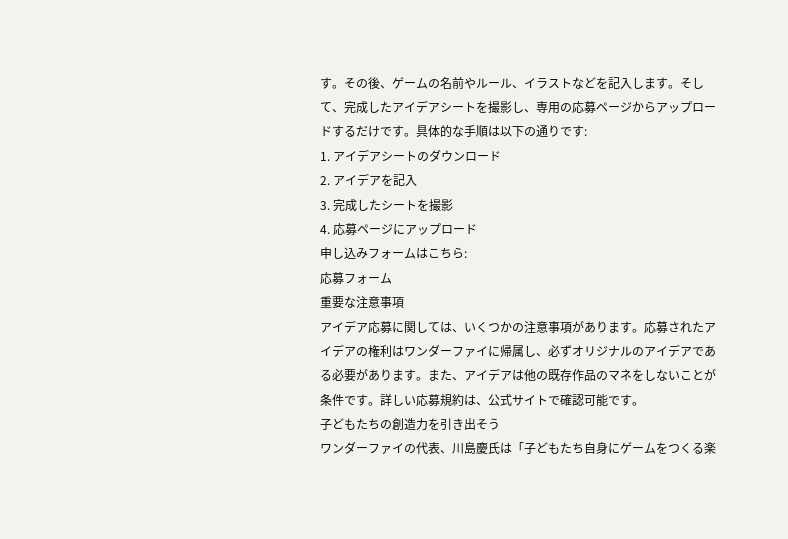す。その後、ゲームの名前やルール、イラストなどを記入します。そして、完成したアイデアシートを撮影し、専用の応募ページからアップロードするだけです。具体的な手順は以下の通りです:
1. アイデアシートのダウンロード
2. アイデアを記入
3. 完成したシートを撮影
4. 応募ページにアップロード
申し込みフォームはこちら:
応募フォーム
重要な注意事項
アイデア応募に関しては、いくつかの注意事項があります。応募されたアイデアの権利はワンダーファイに帰属し、必ずオリジナルのアイデアである必要があります。また、アイデアは他の既存作品のマネをしないことが条件です。詳しい応募規約は、公式サイトで確認可能です。
子どもたちの創造力を引き出そう
ワンダーファイの代表、川島慶氏は「子どもたち自身にゲームをつくる楽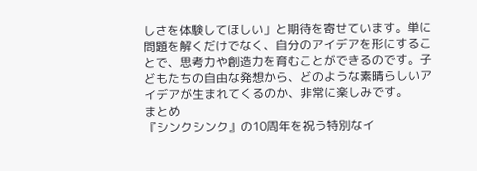しさを体験してほしい」と期待を寄せています。単に問題を解くだけでなく、自分のアイデアを形にすることで、思考力や創造力を育むことができるのです。子どもたちの自由な発想から、どのような素晴らしいアイデアが生まれてくるのか、非常に楽しみです。
まとめ
『シンクシンク』の10周年を祝う特別なイ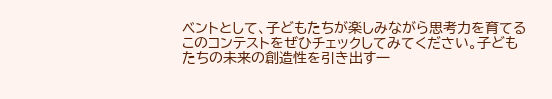ベントとして、子どもたちが楽しみながら思考力を育てるこのコンテストをぜひチェックしてみてください。子どもたちの未来の創造性を引き出す一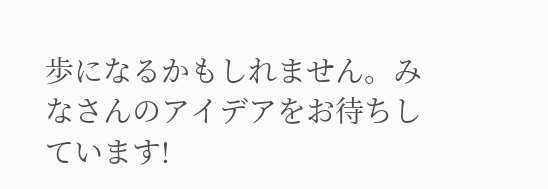歩になるかもしれません。みなさんのアイデアをお待ちしています!